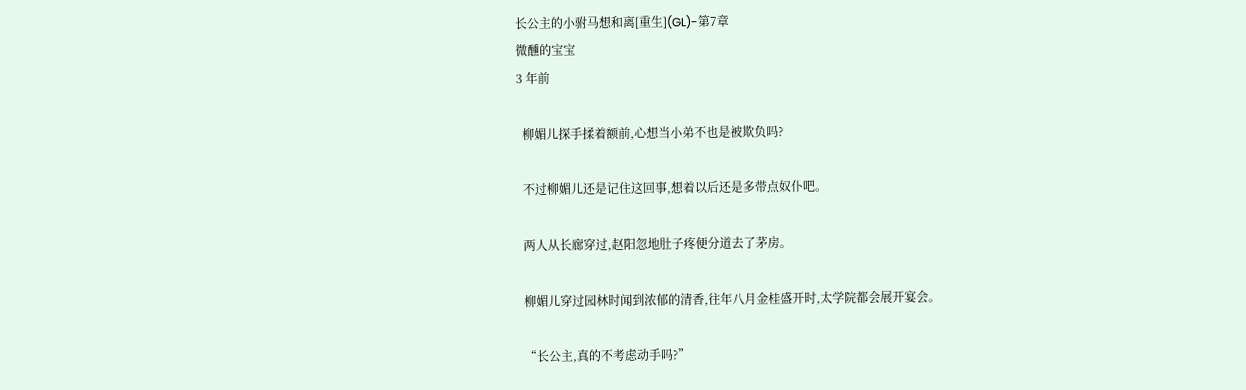长公主的小驸马想和离[重生](GL)-第7章
微醺的宝宝
3 年前

  柳媚儿探手揉着额前,心想当小弟不也是被欺负吗?

  不过柳媚儿还是记住这回事,想着以后还是多带点奴仆吧。

  两人从长廊穿过,赵阳忽地肚子疼便分道去了茅房。

  柳媚儿穿过园林时闻到浓郁的清香,往年八月金桂盛开时,太学院都会展开宴会。

  “长公主,真的不考虑动手吗?”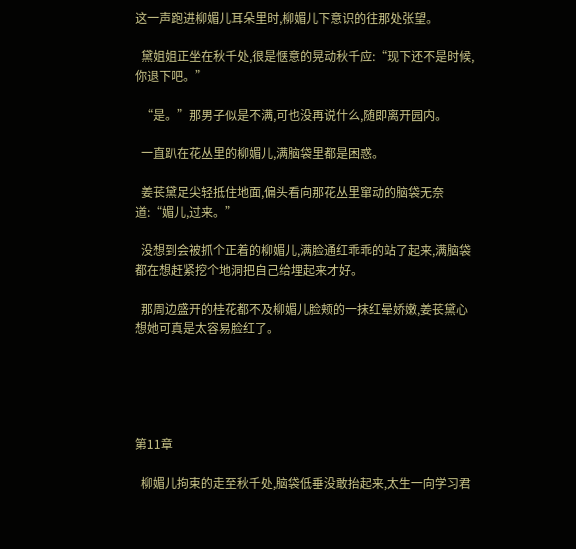这一声跑进柳媚儿耳朵里时,柳媚儿下意识的往那处张望。

  黛姐姐正坐在秋千处,很是惬意的晃动秋千应:“现下还不是时候,你退下吧。”

  “是。”那男子似是不满,可也没再说什么,随即离开园内。

  一直趴在花丛里的柳媚儿,满脑袋里都是困惑。

  姜苌黛足尖轻抵住地面,偏头看向那花丛里窜动的脑袋无奈道:“媚儿,过来。”

  没想到会被抓个正着的柳媚儿,满脸通红乖乖的站了起来,满脑袋都在想赶紧挖个地洞把自己给埋起来才好。

  那周边盛开的桂花都不及柳媚儿脸颊的一抹红晕娇嫩,姜苌黛心想她可真是太容易脸红了。





第11章

  柳媚儿拘束的走至秋千处,脑袋低垂没敢抬起来,太生一向学习君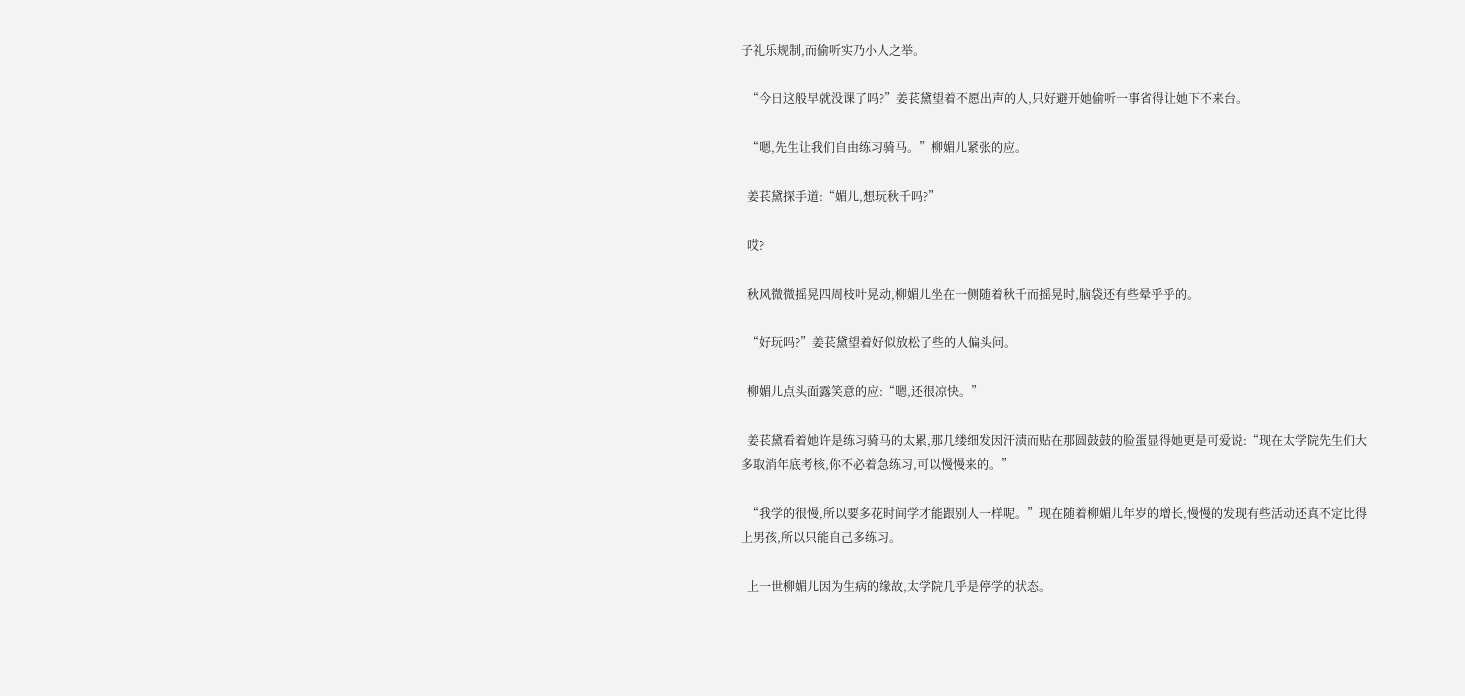子礼乐规制,而偷听实乃小人之举。

  “今日这般早就没课了吗?”姜苌黛望着不愿出声的人,只好避开她偷听一事省得让她下不来台。

  “嗯,先生让我们自由练习骑马。”柳媚儿紧张的应。

  姜苌黛探手道:“媚儿,想玩秋千吗?”

  哎?

  秋风微微摇晃四周枝叶晃动,柳媚儿坐在一侧随着秋千而摇晃时,脑袋还有些晕乎乎的。

  “好玩吗?”姜苌黛望着好似放松了些的人偏头问。

  柳媚儿点头面露笑意的应:“嗯,还很凉快。”

  姜苌黛看着她许是练习骑马的太累,那几缕细发因汗渍而贴在那圆鼓鼓的脸蛋显得她更是可爱说:“现在太学院先生们大多取消年底考核,你不必着急练习,可以慢慢来的。”

  “我学的很慢,所以要多花时间学才能跟别人一样呢。”现在随着柳媚儿年岁的增长,慢慢的发现有些活动还真不定比得上男孩,所以只能自己多练习。

  上一世柳媚儿因为生病的缘故,太学院几乎是停学的状态。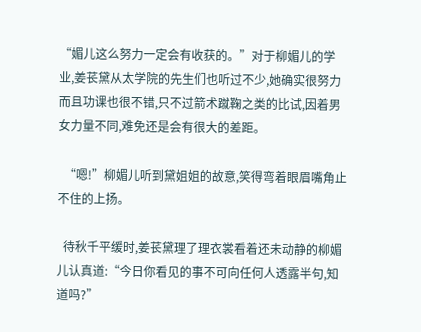“媚儿这么努力一定会有收获的。”对于柳媚儿的学业,姜苌黛从太学院的先生们也听过不少,她确实很努力而且功课也很不错,只不过箭术蹴鞠之类的比试,因着男女力量不同,难免还是会有很大的差距。

  “嗯!”柳媚儿听到黛姐姐的故意,笑得弯着眼眉嘴角止不住的上扬。

  待秋千平缓时,姜苌黛理了理衣裳看着还未动静的柳媚儿认真道:“今日你看见的事不可向任何人透露半句,知道吗?”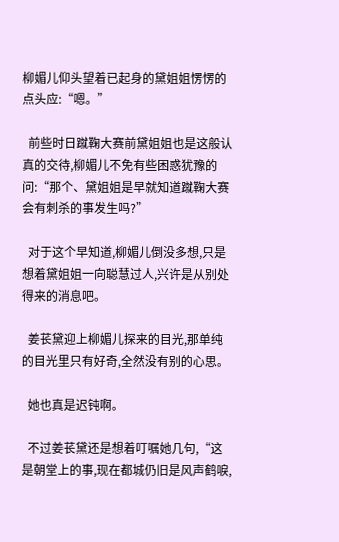柳媚儿仰头望着已起身的黛姐姐愣愣的点头应:“嗯。”

  前些时日蹴鞠大赛前黛姐姐也是这般认真的交待,柳媚儿不免有些困惑犹豫的问:“那个、黛姐姐是早就知道蹴鞠大赛会有刺杀的事发生吗?”

  对于这个早知道,柳媚儿倒没多想,只是想着黛姐姐一向聪慧过人,兴许是从别处得来的消息吧。

  姜苌黛迎上柳媚儿探来的目光,那单纯的目光里只有好奇,全然没有别的心思。

  她也真是迟钝啊。

  不过姜苌黛还是想着叮嘱她几句,“这是朝堂上的事,现在都城仍旧是风声鹤唳,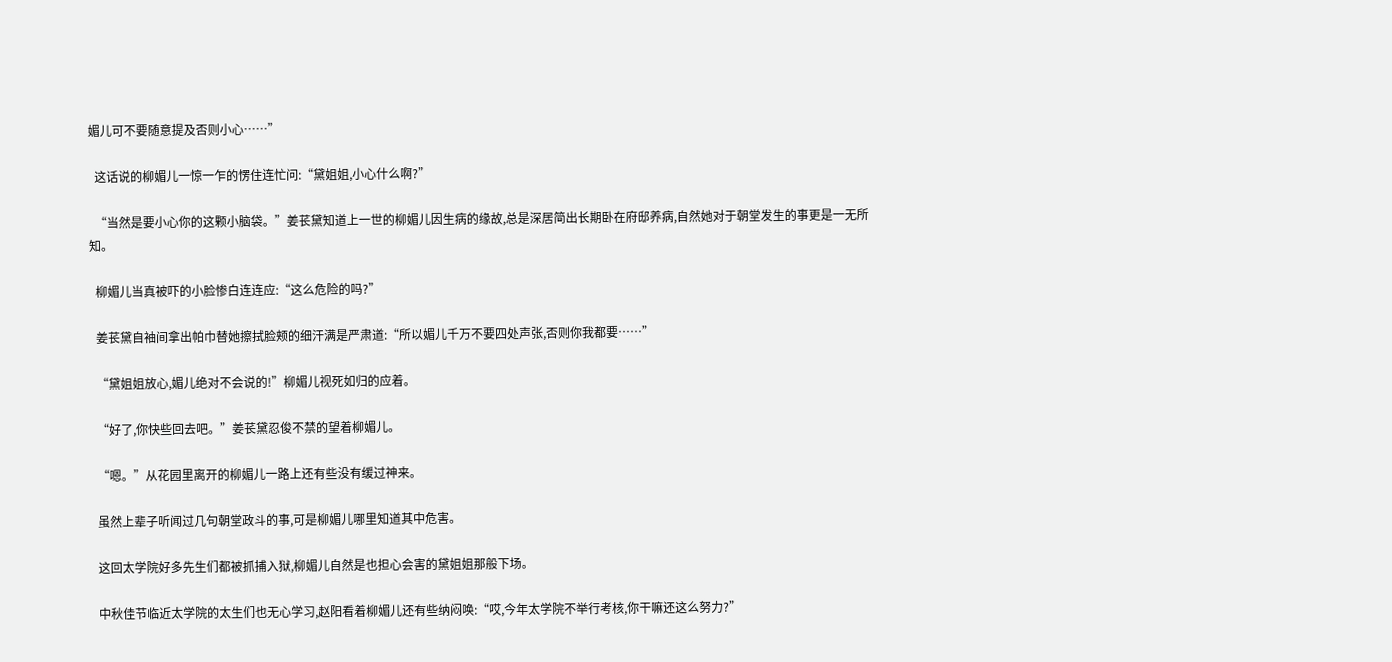媚儿可不要随意提及否则小心……”

  这话说的柳媚儿一惊一乍的愣住连忙问:“黛姐姐,小心什么啊?”

  “当然是要小心你的这颗小脑袋。”姜苌黛知道上一世的柳媚儿因生病的缘故,总是深居简出长期卧在府邸养病,自然她对于朝堂发生的事更是一无所知。

  柳媚儿当真被吓的小脸惨白连连应:“这么危险的吗?”

  姜苌黛自袖间拿出帕巾替她擦拭脸颊的细汗满是严肃道:“所以媚儿千万不要四处声张,否则你我都要……”

  “黛姐姐放心,媚儿绝对不会说的!”柳媚儿视死如归的应着。

  “好了,你快些回去吧。”姜苌黛忍俊不禁的望着柳媚儿。

  “嗯。”从花园里离开的柳媚儿一路上还有些没有缓过神来。

  虽然上辈子听闻过几句朝堂政斗的事,可是柳媚儿哪里知道其中危害。

  这回太学院好多先生们都被抓捕入狱,柳媚儿自然是也担心会害的黛姐姐那般下场。

  中秋佳节临近太学院的太生们也无心学习,赵阳看着柳媚儿还有些纳闷唤:“哎,今年太学院不举行考核,你干嘛还这么努力?”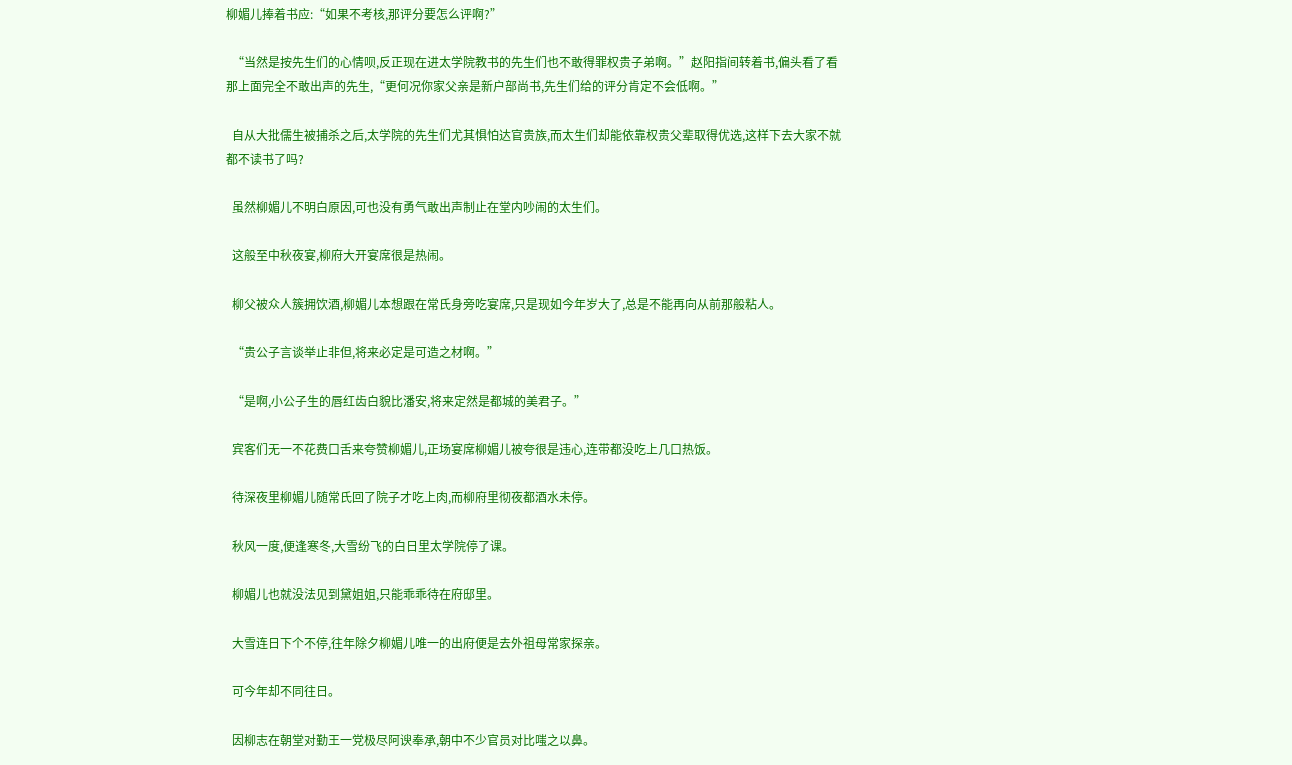柳媚儿捧着书应:“如果不考核,那评分要怎么评啊?”

  “当然是按先生们的心情呗,反正现在进太学院教书的先生们也不敢得罪权贵子弟啊。”赵阳指间转着书,偏头看了看那上面完全不敢出声的先生,“更何况你家父亲是新户部尚书,先生们给的评分肯定不会低啊。”

  自从大批儒生被捕杀之后,太学院的先生们尤其惧怕达官贵族,而太生们却能依靠权贵父辈取得优选,这样下去大家不就都不读书了吗?

  虽然柳媚儿不明白原因,可也没有勇气敢出声制止在堂内吵闹的太生们。

  这般至中秋夜宴,柳府大开宴席很是热闹。

  柳父被众人簇拥饮酒,柳媚儿本想跟在常氏身旁吃宴席,只是现如今年岁大了,总是不能再向从前那般粘人。

  “贵公子言谈举止非但,将来必定是可造之材啊。”

  “是啊,小公子生的唇红齿白貌比潘安,将来定然是都城的美君子。”

  宾客们无一不花费口舌来夸赞柳媚儿,正场宴席柳媚儿被夸很是违心,连带都没吃上几口热饭。

  待深夜里柳媚儿随常氏回了院子才吃上肉,而柳府里彻夜都酒水未停。

  秋风一度,便逢寒冬,大雪纷飞的白日里太学院停了课。

  柳媚儿也就没法见到黛姐姐,只能乖乖待在府邸里。

  大雪连日下个不停,往年除夕柳媚儿唯一的出府便是去外祖母常家探亲。

  可今年却不同往日。

  因柳志在朝堂对勤王一党极尽阿谀奉承,朝中不少官员对比嗤之以鼻。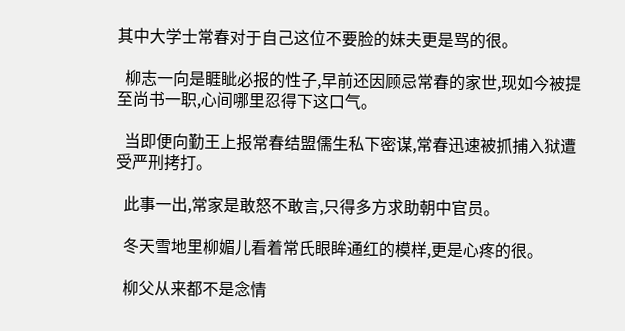其中大学士常春对于自己这位不要脸的妹夫更是骂的很。

  柳志一向是睚眦必报的性子,早前还因顾忌常春的家世,现如今被提至尚书一职,心间哪里忍得下这口气。

  当即便向勤王上报常春结盟儒生私下密谋,常春迅速被抓捕入狱遭受严刑拷打。

  此事一出,常家是敢怒不敢言,只得多方求助朝中官员。

  冬天雪地里柳媚儿看着常氏眼眸通红的模样,更是心疼的很。

  柳父从来都不是念情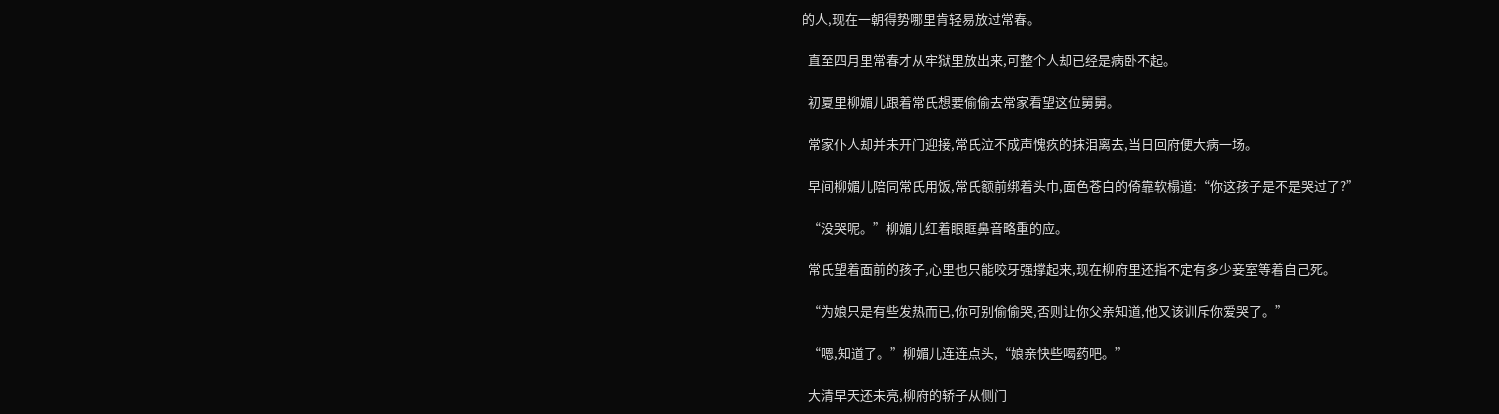的人,现在一朝得势哪里肯轻易放过常春。

  直至四月里常春才从牢狱里放出来,可整个人却已经是病卧不起。

  初夏里柳媚儿跟着常氏想要偷偷去常家看望这位舅舅。

  常家仆人却并未开门迎接,常氏泣不成声愧疚的抹泪离去,当日回府便大病一场。

  早间柳媚儿陪同常氏用饭,常氏额前绑着头巾,面色苍白的倚靠软榻道:“你这孩子是不是哭过了?”

  “没哭呢。”柳媚儿红着眼眶鼻音略重的应。

  常氏望着面前的孩子,心里也只能咬牙强撑起来,现在柳府里还指不定有多少妾室等着自己死。

  “为娘只是有些发热而已,你可别偷偷哭,否则让你父亲知道,他又该训斥你爱哭了。”

  “嗯,知道了。”柳媚儿连连点头,“娘亲快些喝药吧。”

  大清早天还未亮,柳府的轿子从侧门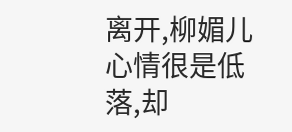离开,柳媚儿心情很是低落,却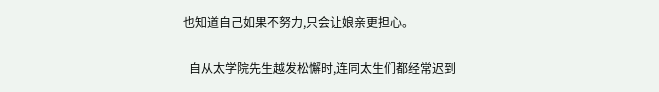也知道自己如果不努力,只会让娘亲更担心。

  自从太学院先生越发松懈时,连同太生们都经常迟到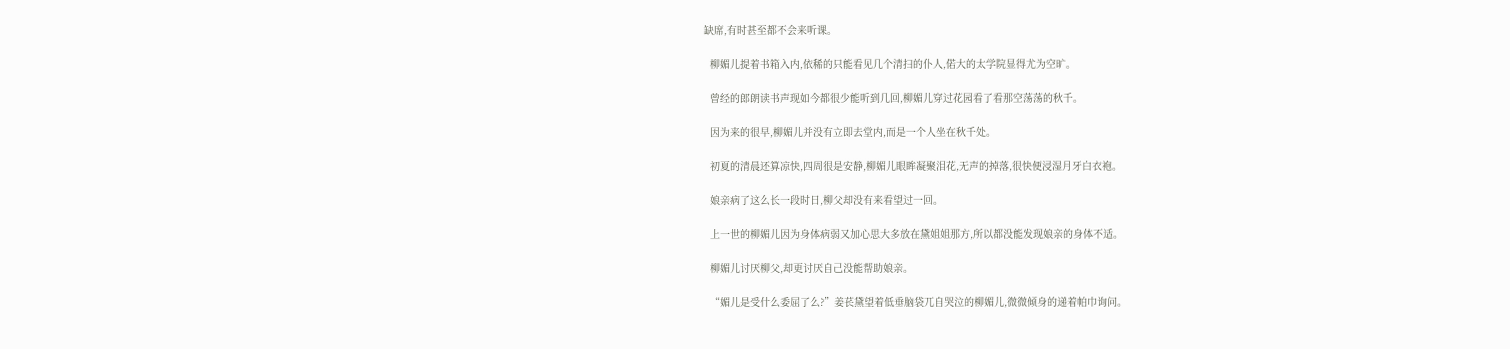缺席,有时甚至都不会来听课。

  柳媚儿提着书箱入内,依稀的只能看见几个清扫的仆人,偌大的太学院显得尤为空旷。

  曾经的郎朗读书声现如今都很少能听到几回,柳媚儿穿过花园看了看那空荡荡的秋千。

  因为来的很早,柳媚儿并没有立即去堂内,而是一个人坐在秋千处。

  初夏的清晨还算凉快,四周很是安静,柳媚儿眼眸凝聚泪花,无声的掉落,很快便浸湿月牙白衣袍。

  娘亲病了这么长一段时日,柳父却没有来看望过一回。

  上一世的柳媚儿因为身体病弱又加心思大多放在黛姐姐那方,所以都没能发现娘亲的身体不适。

  柳媚儿讨厌柳父,却更讨厌自己没能帮助娘亲。

  “媚儿是受什么委屈了么?”姜苌黛望着低垂脑袋兀自哭泣的柳媚儿,微微倾身的递着帕巾询问。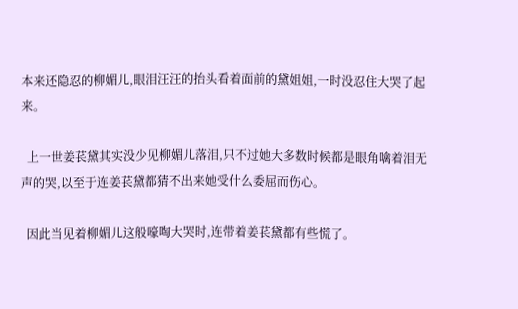本来还隐忍的柳媚儿,眼泪汪汪的抬头看着面前的黛姐姐,一时没忍住大哭了起来。

  上一世姜苌黛其实没少见柳媚儿落泪,只不过她大多数时候都是眼角噙着泪无声的哭,以至于连姜苌黛都猜不出来她受什么委屈而伤心。

  因此当见着柳媚儿这般嚎啕大哭时,连带着姜苌黛都有些慌了。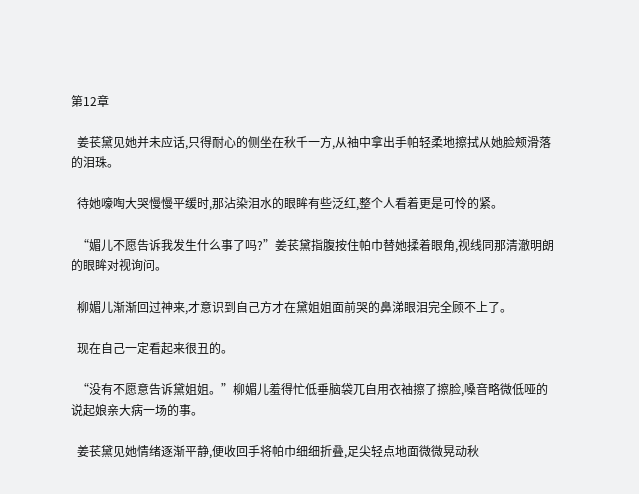第12章

  姜苌黛见她并未应话,只得耐心的侧坐在秋千一方,从袖中拿出手帕轻柔地擦拭从她脸颊滑落的泪珠。

  待她嚎啕大哭慢慢平缓时,那沾染泪水的眼眸有些泛红,整个人看着更是可怜的紧。

  “媚儿不愿告诉我发生什么事了吗?”姜苌黛指腹按住帕巾替她揉着眼角,视线同那清澈明朗的眼眸对视询问。

  柳媚儿渐渐回过神来,才意识到自己方才在黛姐姐面前哭的鼻涕眼泪完全顾不上了。

  现在自己一定看起来很丑的。

  “没有不愿意告诉黛姐姐。”柳媚儿羞得忙低垂脑袋兀自用衣袖擦了擦脸,嗓音略微低哑的说起娘亲大病一场的事。

  姜苌黛见她情绪逐渐平静,便收回手将帕巾细细折叠,足尖轻点地面微微晃动秋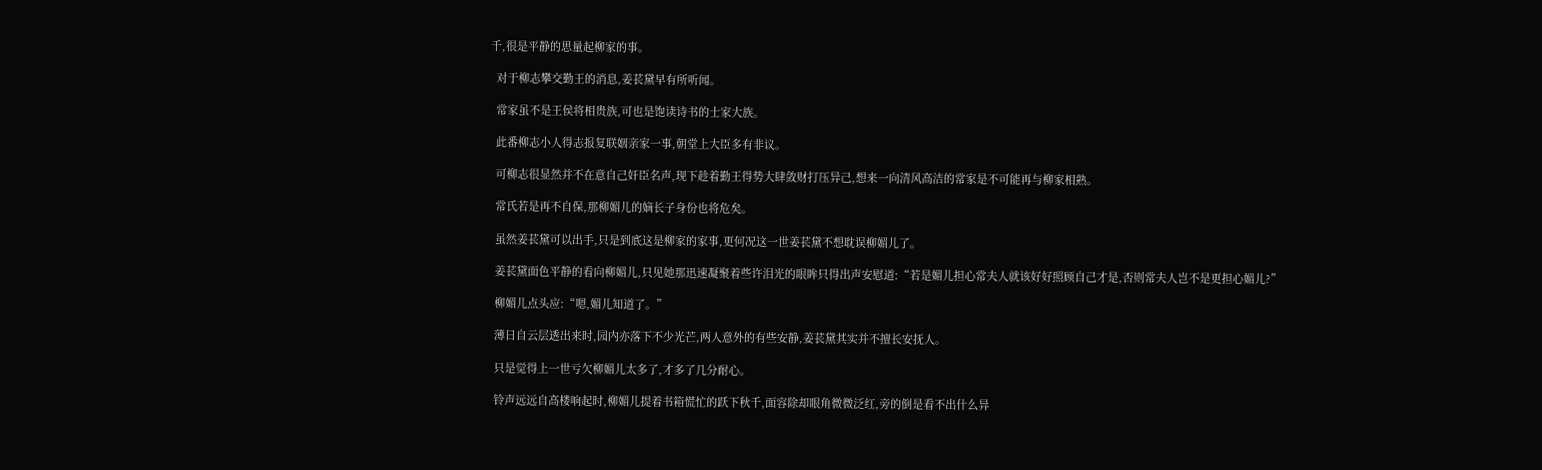千,很是平静的思量起柳家的事。

  对于柳志攀交勤王的消息,姜苌黛早有所听闻。

  常家虽不是王侯将相贵族,可也是饱读诗书的士家大族。

  此番柳志小人得志报复联姻亲家一事,朝堂上大臣多有非议。

  可柳志很显然并不在意自己奸臣名声,现下趁着勤王得势大肆敛财打压异己,想来一向清风高洁的常家是不可能再与柳家相熟。

  常氏若是再不自保,那柳媚儿的嫡长子身份也将危矣。

  虽然姜苌黛可以出手,只是到底这是柳家的家事,更何况这一世姜苌黛不想耽误柳媚儿了。

  姜苌黛面色平静的看向柳媚儿,只见她那迅速凝聚着些许泪光的眼眸只得出声安慰道:“若是媚儿担心常夫人就该好好照顾自己才是,否则常夫人岂不是更担心媚儿?”

  柳媚儿点头应:“嗯,媚儿知道了。”

  薄日自云层透出来时,园内亦落下不少光芒,两人意外的有些安静,姜苌黛其实并不擅长安抚人。

  只是觉得上一世亏欠柳媚儿太多了,才多了几分耐心。

  铃声远远自高楼响起时,柳媚儿提着书箱慌忙的跃下秋千,面容除却眼角微微泛红,旁的倒是看不出什么异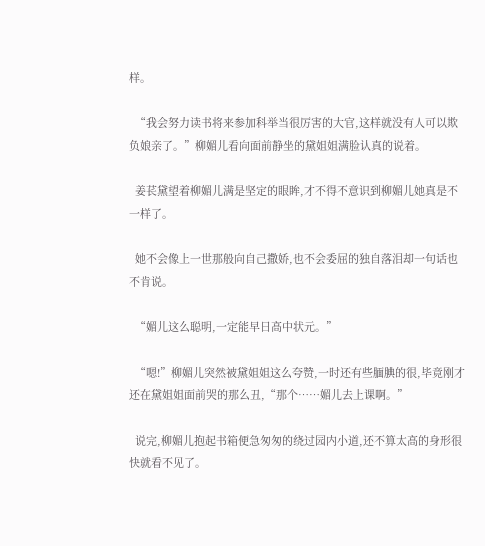样。

  “我会努力读书将来参加科举当很厉害的大官,这样就没有人可以欺负娘亲了。”柳媚儿看向面前静坐的黛姐姐满脸认真的说着。

  姜苌黛望着柳媚儿满是坚定的眼眸,才不得不意识到柳媚儿她真是不一样了。

  她不会像上一世那般向自己撒娇,也不会委屈的独自落泪却一句话也不肯说。

  “媚儿这么聪明,一定能早日高中状元。”

  “嗯!”柳媚儿突然被黛姐姐这么夸赞,一时还有些腼腆的很,毕竟刚才还在黛姐姐面前哭的那么丑,“那个……媚儿去上课啊。”

  说完,柳媚儿抱起书箱便急匆匆的绕过园内小道,还不算太高的身形很快就看不见了。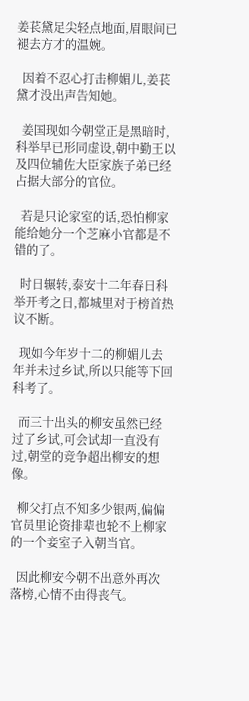姜苌黛足尖轻点地面,眉眼间已褪去方才的温婉。

  因着不忍心打击柳媚儿,姜苌黛才没出声告知她。

  姜国现如今朝堂正是黑暗时,科举早已形同虚设,朝中勤王以及四位辅佐大臣家族子弟已经占据大部分的官位。

  若是只论家室的话,恐怕柳家能给她分一个芝麻小官都是不错的了。

  时日辗转,泰安十二年春日科举开考之日,都城里对于榜首热议不断。

  现如今年岁十二的柳媚儿去年并未过乡试,所以只能等下回科考了。

  而三十出头的柳安虽然已经过了乡试,可会试却一直没有过,朝堂的竞争超出柳安的想像。

  柳父打点不知多少银两,偏偏官员里论资排辈也轮不上柳家的一个妾室子入朝当官。

  因此柳安今朝不出意外再次落榜,心情不由得丧气。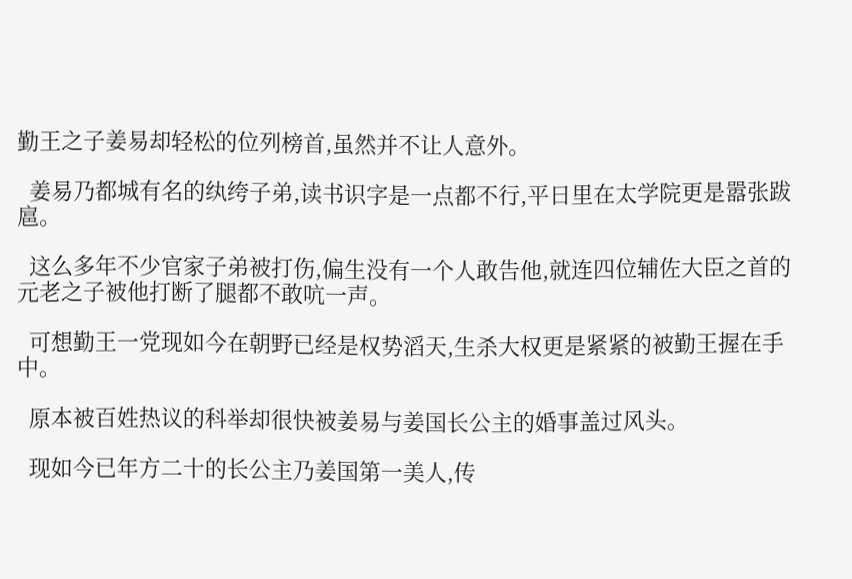勤王之子姜易却轻松的位列榜首,虽然并不让人意外。

  姜易乃都城有名的纨绔子弟,读书识字是一点都不行,平日里在太学院更是嚣张跋扈。

  这么多年不少官家子弟被打伤,偏生没有一个人敢告他,就连四位辅佐大臣之首的元老之子被他打断了腿都不敢吭一声。

  可想勤王一党现如今在朝野已经是权势滔天,生杀大权更是紧紧的被勤王握在手中。

  原本被百姓热议的科举却很快被姜易与姜国长公主的婚事盖过风头。

  现如今已年方二十的长公主乃姜国第一美人,传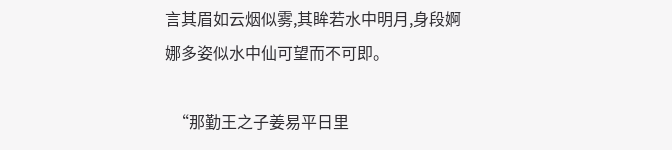言其眉如云烟似雾,其眸若水中明月,身段婀娜多姿似水中仙可望而不可即。

  “那勤王之子姜易平日里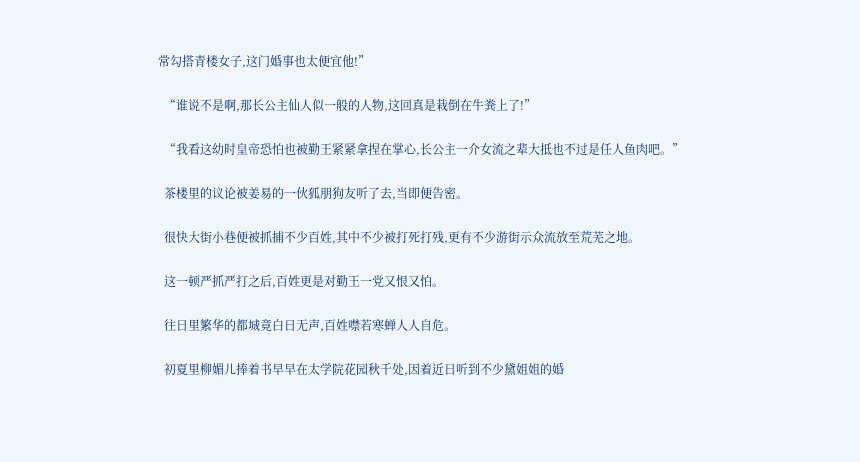常勾搭青楼女子,这门婚事也太便宜他!”

  “谁说不是啊,那长公主仙人似一般的人物,这回真是栽倒在牛粪上了!”

  “我看这幼时皇帝恐怕也被勤王紧紧拿捏在掌心,长公主一介女流之辈大抵也不过是任人鱼肉吧。”

  茶楼里的议论被姜易的一伙狐朋狗友听了去,当即便告密。

  很快大街小巷便被抓捕不少百姓,其中不少被打死打残,更有不少游街示众流放至荒芜之地。

  这一顿严抓严打之后,百姓更是对勤王一党又恨又怕。

  往日里繁华的都城竟白日无声,百姓噤若寒蝉人人自危。

  初夏里柳媚儿捧着书早早在太学院花园秋千处,因着近日听到不少黛姐姐的婚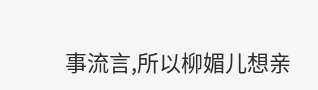事流言,所以柳媚儿想亲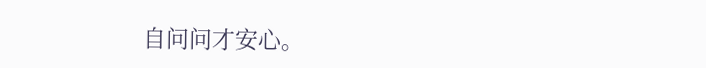自问问才安心。